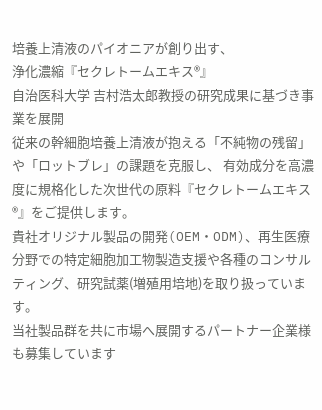培養上清液のパイオニアが創り出す、
浄化濃縮『セクレトームエキス®』
自治医科大学 吉村浩太郎教授の研究成果に基づき事業を展開
従来の幹細胞培養上清液が抱える「不純物の残留」や「ロットブレ」の課題を克服し、 有効成分を高濃度に規格化した次世代の原料『セクレトームエキス®』をご提供します。
貴社オリジナル製品の開発(OEM・ODM)、再生医療分野での特定細胞加工物製造支援や各種のコンサルティング、研究試薬(増殖用培地)を取り扱っています。
当社製品群を共に市場へ展開するパートナー企業様も募集しています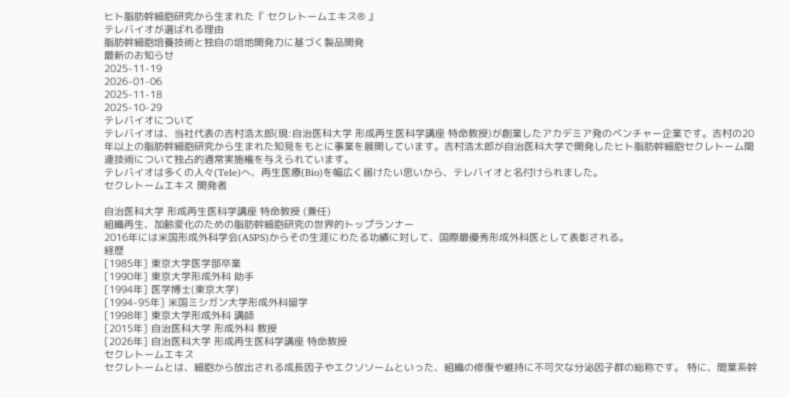ヒト脂肪幹細胞研究から生まれた『 セクレトームエキス® 』
テレバイオが選ばれる理由
脂肪幹細胞培養技術と独自の培地開発力に基づく製品開発
最新のお知らせ
2025-11-19
2026-01-06
2025-11-18
2025-10-29
テレバイオについて
テレバイオは、当社代表の吉村浩太郎(現:自治医科大学 形成再生医科学講座 特命教授)が創業したアカデミア発のベンチャー企業です。吉村の20年以上の脂肪幹細胞研究から生まれた知見をもとに事業を展開しています。吉村浩太郎が自治医科大学で開発したヒト脂肪幹細胞セクレトーム関連技術について独占的通常実施権を与えられています。
テレバイオは多くの人々(Tele)へ、再生医療(Bio)を幅広く届けたい思いから、テレバイオと名付けられました。
セクレトームエキス 開発者

自治医科大学 形成再生医科学講座 特命教授 (兼任)
組織再生、加齢変化のための脂肪幹細胞研究の世界的トップランナー
2016年には米国形成外科学会(ASPS)からその生涯にわたる功績に対して、国際最優秀形成外科医として表彰される。
経歴
[1985年] 東京大学医学部卒業
[1990年] 東京大学形成外科 助手
[1994年] 医学博士(東京大学)
[1994-95年] 米国ミシガン大学形成外科留学
[1998年] 東京大学形成外科 講師
[2015年] 自治医科大学 形成外科 教授
[2026年] 自治医科大学 形成再生医科学講座 特命教授
セクレトームエキス
セクレトームとは、細胞から放出される成長因子やエクソソームといった、組織の修復や維持に不可欠な分泌因子群の総称です。 特に、間葉系幹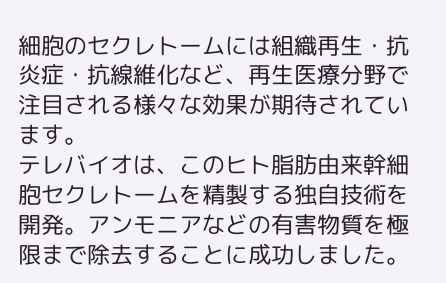細胞のセクレトームには組織再生・抗炎症・抗線維化など、再生医療分野で注目される様々な効果が期待されています。
テレバイオは、このヒト脂肪由来幹細胞セクレトームを精製する独自技術を開発。アンモニアなどの有害物質を極限まで除去することに成功しました。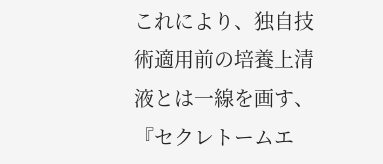これにより、独自技術適用前の培養上清液とは一線を画す、『セクレトームエ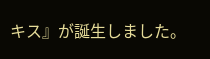キス』が誕生しました。